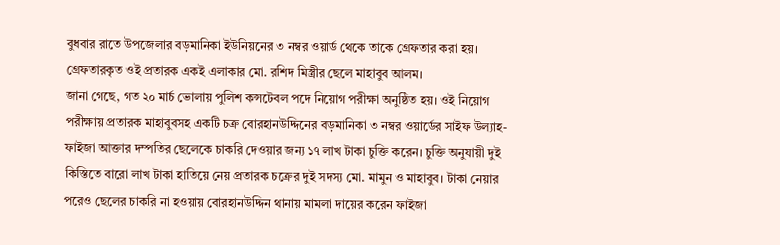বুধবার রাতে উপজেলার বড়মানিকা ইউনিয়নের ৩ নম্বর ওয়ার্ড থেকে তাকে গ্রেফতার করা হয়। গ্রেফতারকৃত ওই প্রতারক একই এলাকার মো. রশিদ মিস্ত্রীর ছেলে মাহাবুব আলম।
জানা গেছে, গত ২০ মার্চ ভোলায় পুলিশ কন্সটেবল পদে নিয়োগ পরীক্ষা অনুষ্ঠিত হয়। ওই নিয়োগ পরীক্ষায় প্রতারক মাহাবুবসহ একটি চক্র বোরহানউদ্দিনের বড়মানিকা ৩ নম্বর ওয়ার্ডের সাইফ উল্যাহ-ফাইজা আক্তার দম্পতির ছেলেকে চাকরি দেওয়ার জন্য ১৭ লাখ টাকা চুক্তি করেন। চুক্তি অনুযায়ী দুই কিস্তিতে বারো লাখ টাকা হাতিয়ে নেয় প্রতারক চক্রের দুই সদস্য মো. মামুন ও মাহাবুব। টাকা নেয়ার পরেও ছেলের চাকরি না হওয়ায় বোরহানউদ্দিন থানায় মামলা দায়ের করেন ফাইজা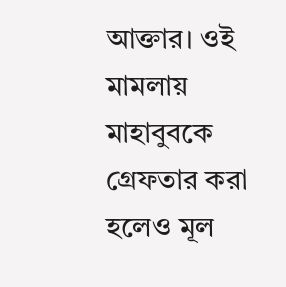আক্তার। ওই মামলায় মাহাবুবকে গ্রেফতার করা হলেও মূল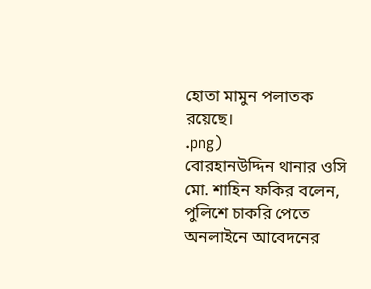হোতা মামুন পলাতক রয়েছে।
.png)
বোরহানউদ্দিন থানার ওসি মো. শাহিন ফকির বলেন, পুলিশে চাকরি পেতে অনলাইনে আবেদনের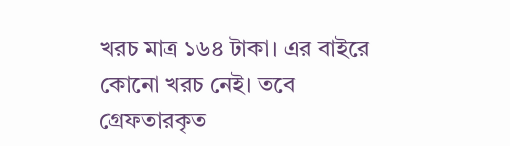খরচ মাত্র ১৬৪ টাকা। এর বাইরে কোনো খরচ নেই। তবে গ্রেফতারকৃত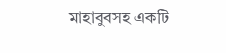মাহাবুবসহ একটি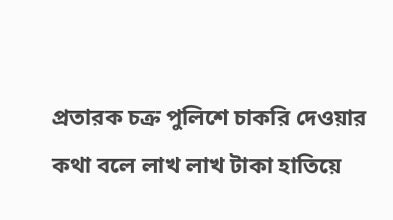প্রতারক চক্র পুলিশে চাকরি দেওয়ার কথা বলে লাখ লাখ টাকা হাতিয়ে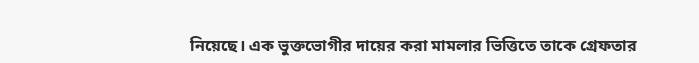নিয়েছে। এক ভুক্তভোগীর দায়ের করা মামলার ভিত্তিতে তাকে গ্রেফতার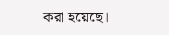করা হয়েছে।